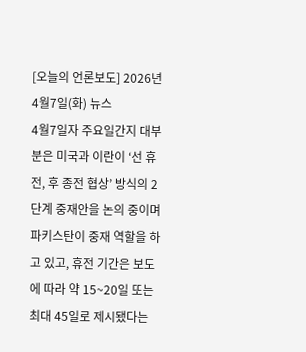[오늘의 언론보도] 2026년 4월7일(화) 뉴스
4월7일자 주요일간지 대부분은 미국과 이란이 ‘선 휴전, 후 종전 협상’ 방식의 2단계 중재안을 논의 중이며 파키스탄이 중재 역할을 하고 있고, 휴전 기간은 보도에 따라 약 15~20일 또는 최대 45일로 제시됐다는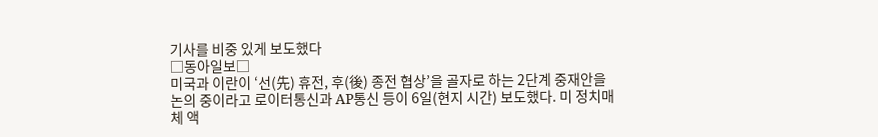기사를 비중 있게 보도했다
□동아일보□
미국과 이란이 ‘선(先) 휴전, 후(後) 종전 협상’을 골자로 하는 2단계 중재안을 논의 중이라고 로이터통신과 AP통신 등이 6일(현지 시간) 보도했다. 미 정치매체 액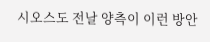시오스도 전날 양측이 이런 방안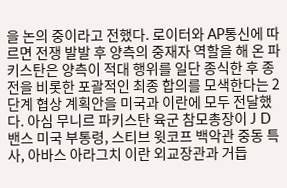을 논의 중이라고 전했다. 로이터와 AP통신에 따르면 전쟁 발발 후 양측의 중재자 역할을 해 온 파키스탄은 양측이 적대 행위를 일단 종식한 후 종전을 비롯한 포괄적인 최종 합의를 모색한다는 2단계 협상 계획안을 미국과 이란에 모두 전달했다. 아심 무니르 파키스탄 육군 참모총장이 J D 밴스 미국 부통령, 스티브 윗코프 백악관 중동 특사, 아바스 아라그치 이란 외교장관과 거듭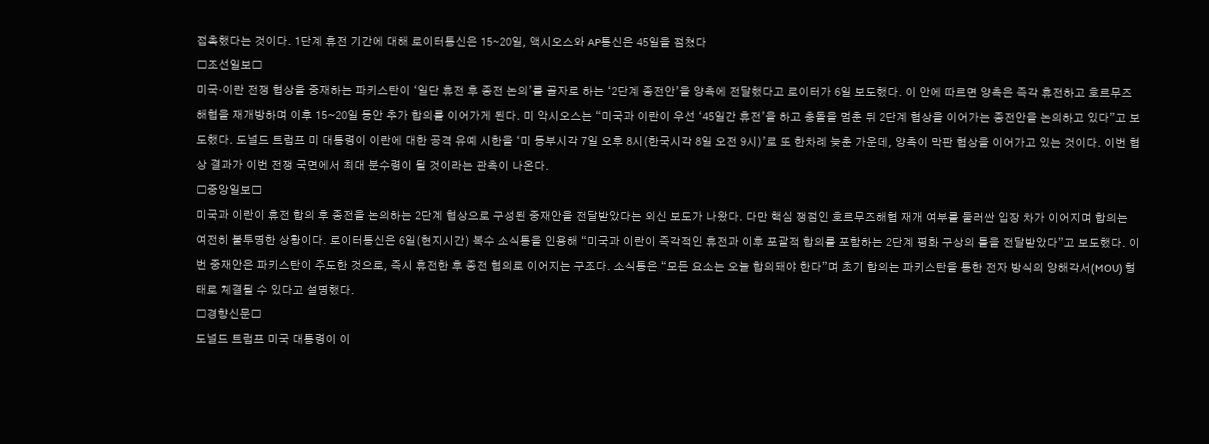접촉했다는 것이다. 1단계 휴전 기간에 대해 로이터통신은 15∼20일, 액시오스와 AP통신은 45일을 점쳤다
□조선일보□
미국·이란 전쟁 협상을 중재하는 파키스탄이 ‘일단 휴전 후 종전 논의’를 골자로 하는 ‘2단계 종전안’을 양측에 전달했다고 로이터가 6일 보도했다. 이 안에 따르면 양측은 즉각 휴전하고 호르무즈 해협을 재개방하며 이후 15~20일 동안 추가 합의를 이어가게 된다. 미 악시오스는 “미국과 이란이 우선 ‘45일간 휴전’을 하고 충돌을 멈춘 뒤 2단계 협상을 이어가는 종전안을 논의하고 있다”고 보도했다. 도널드 트럼프 미 대통령이 이란에 대한 공격 유예 시한을 ‘미 동부시각 7일 오후 8시(한국시각 8일 오전 9시)’로 또 한차례 늦춘 가운데, 양측이 막판 협상을 이어가고 있는 것이다. 이번 협상 결과가 이번 전쟁 국면에서 최대 분수령이 될 것이라는 관측이 나온다.
□중앙일보□
미국과 이란이 휴전 합의 후 종전을 논의하는 2단계 협상으로 구성된 중재안을 전달받았다는 외신 보도가 나왔다. 다만 핵심 쟁점인 호르무즈해협 재개 여부를 둘러싼 입장 차가 이어지며 합의는 여전히 불투명한 상황이다. 로이터통신은 6일(현지시간) 복수 소식통을 인용해 “미국과 이란이 즉각적인 휴전과 이후 포괄적 합의를 포함하는 2단계 평화 구상의 틀을 전달받았다”고 보도했다. 이번 중재안은 파키스탄이 주도한 것으로, 즉시 휴전한 후 종전 협의로 이어지는 구조다. 소식통은 “모든 요소는 오늘 합의돼야 한다”며 초기 합의는 파키스탄을 통한 전자 방식의 양해각서(MOU) 형태로 체결될 수 있다고 설명했다.
□경향신문□
도널드 트럼프 미국 대통령이 이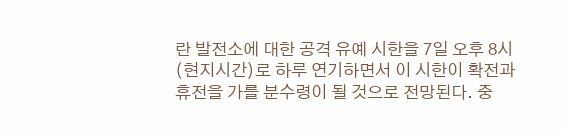란 발전소에 대한 공격 유예 시한을 7일 오후 8시(현지시간)로 하루 연기하면서 이 시한이 확전과 휴전을 가를 분수령이 될 것으로 전망된다. 중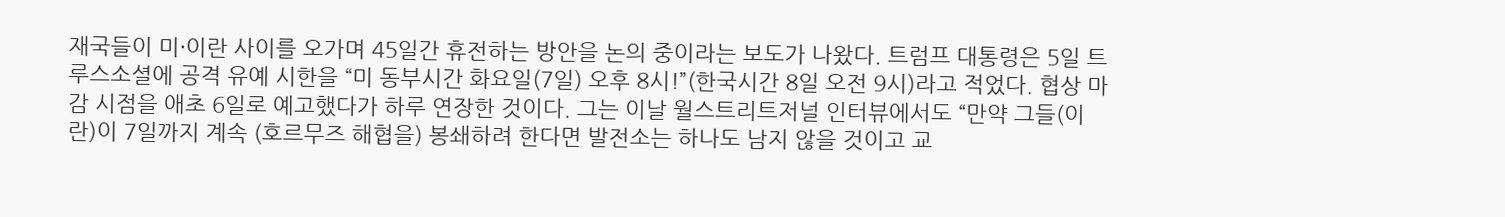재국들이 미·이란 사이를 오가며 45일간 휴전하는 방안을 논의 중이라는 보도가 나왔다. 트럼프 대통령은 5일 트루스소셜에 공격 유예 시한을 “미 동부시간 화요일(7일) 오후 8시!”(한국시간 8일 오전 9시)라고 적었다. 협상 마감 시점을 애초 6일로 예고했다가 하루 연장한 것이다. 그는 이날 월스트리트저널 인터뷰에서도 “만약 그들(이란)이 7일까지 계속 (호르무즈 해협을) 봉쇄하려 한다면 발전소는 하나도 남지 않을 것이고 교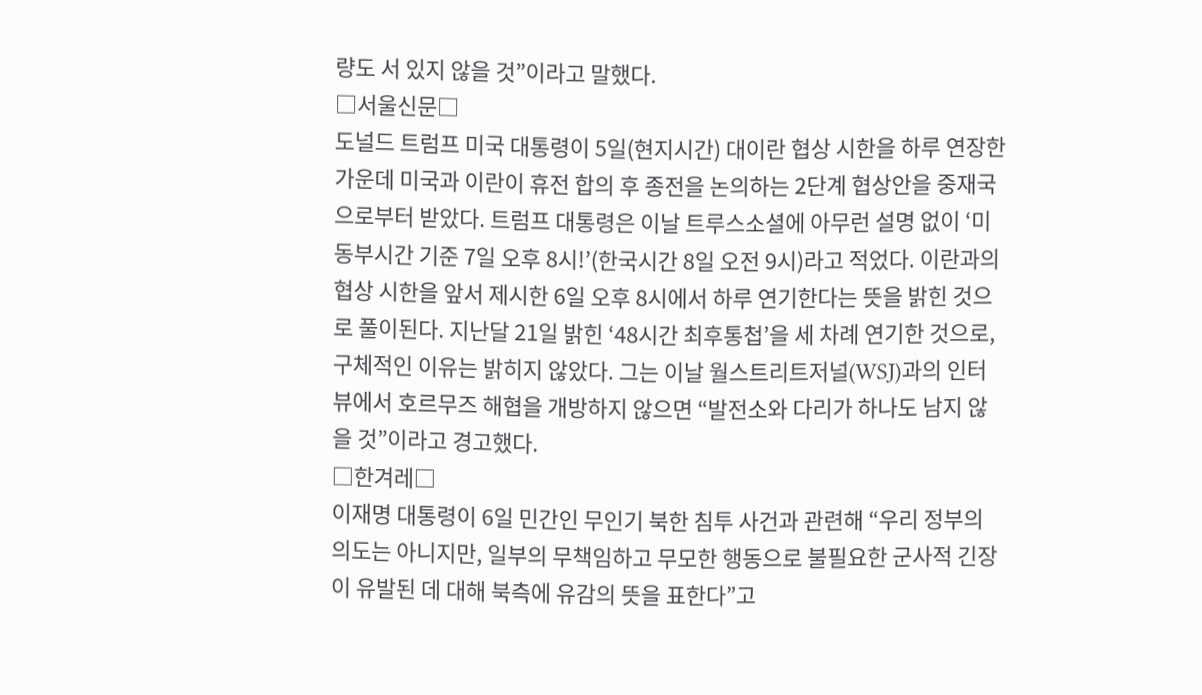량도 서 있지 않을 것”이라고 말했다.
□서울신문□
도널드 트럼프 미국 대통령이 5일(현지시간) 대이란 협상 시한을 하루 연장한 가운데 미국과 이란이 휴전 합의 후 종전을 논의하는 2단계 협상안을 중재국으로부터 받았다. 트럼프 대통령은 이날 트루스소셜에 아무런 설명 없이 ‘미 동부시간 기준 7일 오후 8시!’(한국시간 8일 오전 9시)라고 적었다. 이란과의 협상 시한을 앞서 제시한 6일 오후 8시에서 하루 연기한다는 뜻을 밝힌 것으로 풀이된다. 지난달 21일 밝힌 ‘48시간 최후통첩’을 세 차례 연기한 것으로, 구체적인 이유는 밝히지 않았다. 그는 이날 월스트리트저널(WSJ)과의 인터뷰에서 호르무즈 해협을 개방하지 않으면 “발전소와 다리가 하나도 남지 않을 것”이라고 경고했다.
□한겨레□
이재명 대통령이 6일 민간인 무인기 북한 침투 사건과 관련해 “우리 정부의 의도는 아니지만, 일부의 무책임하고 무모한 행동으로 불필요한 군사적 긴장이 유발된 데 대해 북측에 유감의 뜻을 표한다”고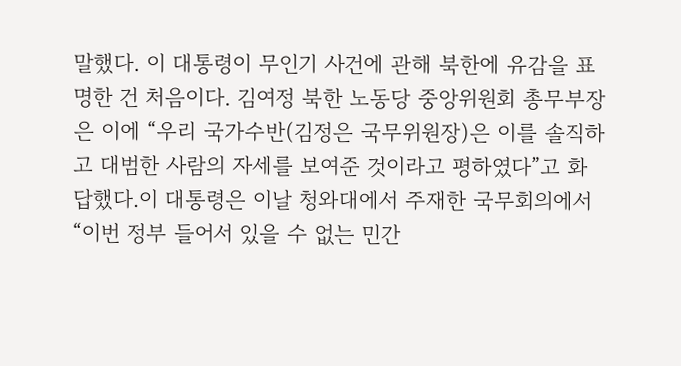말했다. 이 대통령이 무인기 사건에 관해 북한에 유감을 표명한 건 처음이다. 김여정 북한 노동당 중앙위원회 총무부장은 이에 “우리 국가수반(김정은 국무위원장)은 이를 솔직하고 대범한 사람의 자세를 보여준 것이라고 평하였다”고 화답했다.이 대통령은 이날 청와대에서 주재한 국무회의에서 “이번 정부 들어서 있을 수 없는 민간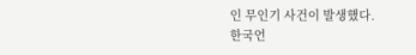인 무인기 사건이 발생했다.
한국언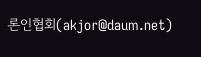론인협회(akjor@daum.net)